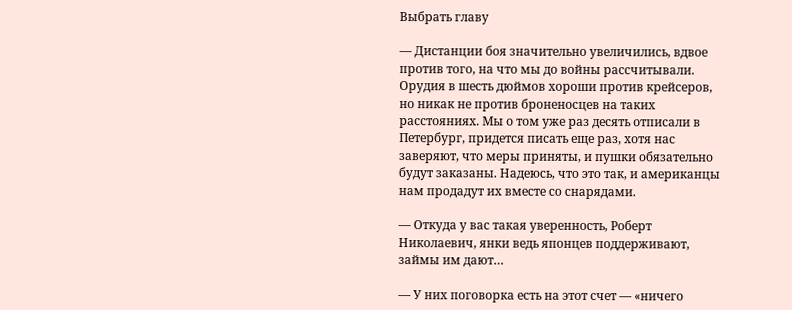Выбрать главу

— Дистанции боя значительно увеличились, вдвое против того, на что мы до войны рассчитывали. Орудия в шесть дюймов хороши против крейсеров, но никак не против броненосцев на таких расстояниях. Мы о том уже раз десять отписали в Петербург, придется писать еще раз, хотя нас заверяют, что меры приняты, и пушки обязательно будут заказаны. Надеюсь, что это так, и американцы нам продадут их вместе со снарядами.

— Откуда у вас такая уверенность, Роберт Николаевич, янки ведь японцев поддерживают, займы им дают…

— У них поговорка есть на этот счет — «ничего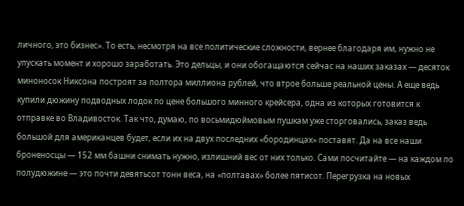личного, это бизнес». То есть, несмотря на все политические сложности, вернее благодаря им, нужно не упускать момент и хорошо заработать. Это дельцы, и они обогащаются сейчас на наших заказах — десяток миноносок Никсона построят за полтора миллиона рублей, что втрое больше реальной цены. А еще ведь купили дюжину подводных лодок по цене большого минного крейсера, одна из которых готовится к отправке во Владивосток. Так что, думаю, по восьмидюймовым пушкам уже сторговались, заказ ведь большой для американцев будет, если их на двух последних «бородинцах» поставят. Да на все наши броненосцы — 152 мм башни снимать нужно, излишний вес от них только. Сами посчитайте — на каждом по полудюжине — это почти девятьсот тонн веса, на «полтавах» более пятисот. Перегрузка на новых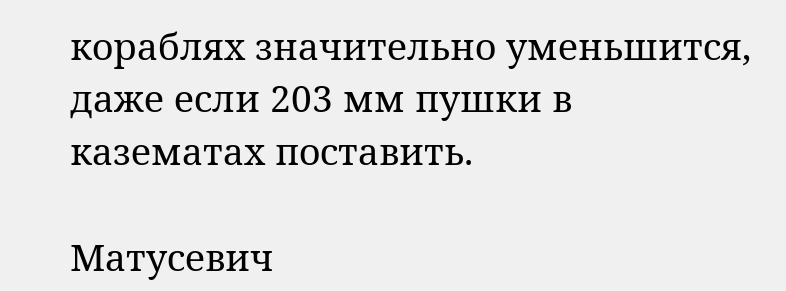кораблях значительно уменьшится, даже если 203 мм пушки в казематах поставить.

Матусевич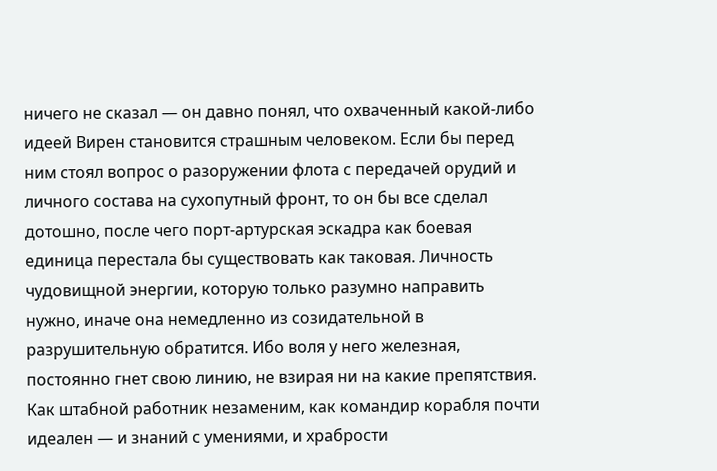ничего не сказал — он давно понял, что охваченный какой-либо идеей Вирен становится страшным человеком. Если бы перед ним стоял вопрос о разоружении флота с передачей орудий и личного состава на сухопутный фронт, то он бы все сделал дотошно, после чего порт-артурская эскадра как боевая единица перестала бы существовать как таковая. Личность чудовищной энергии, которую только разумно направить нужно, иначе она немедленно из созидательной в разрушительную обратится. Ибо воля у него железная, постоянно гнет свою линию, не взирая ни на какие препятствия. Как штабной работник незаменим, как командир корабля почти идеален — и знаний с умениями, и храбрости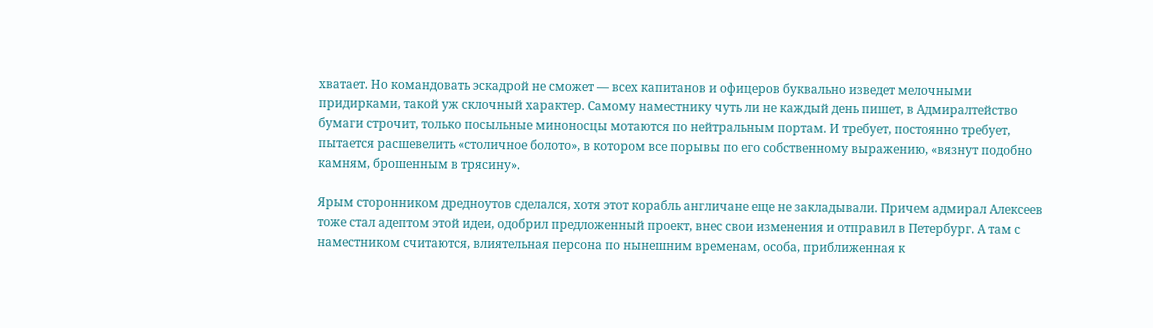хватает. Но командовать эскадрой не сможет — всех капитанов и офицеров буквально изведет мелочными придирками, такой уж склочный характер. Самому наместнику чуть ли не каждый день пишет, в Адмиралтейство бумаги строчит, только посыльные миноносцы мотаются по нейтральным портам. И требует, постоянно требует, пытается расшевелить «столичное болото», в котором все порывы по его собственному выражению, «вязнут подобно камням, брошенным в трясину».

Ярым сторонником дредноутов сделался, хотя этот корабль англичане еще не закладывали. Причем адмирал Алексеев тоже стал адептом этой идеи, одобрил предложенный проект, внес свои изменения и отправил в Петербург. А там с наместником считаются, влиятельная персона по нынешним временам, особа, приближенная к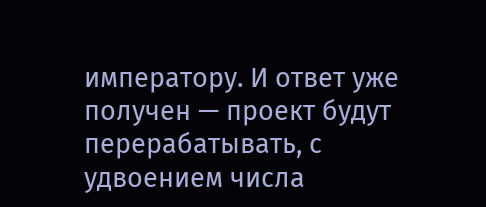императору. И ответ уже получен — проект будут перерабатывать, с удвоением числа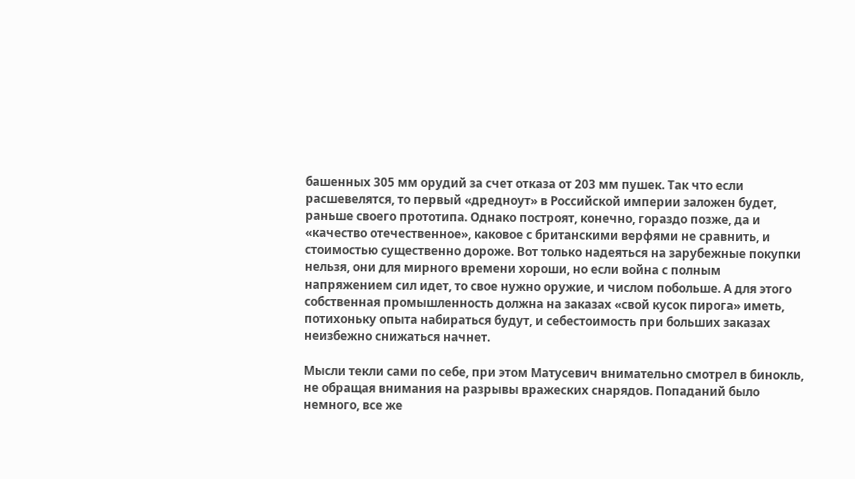башенных 305 мм орудий за счет отказа от 203 мм пушек. Так что если расшевелятся, то первый «дредноут» в Российской империи заложен будет, раньше своего прототипа. Однако построят, конечно, гораздо позже, да и «качество отечественное», каковое с британскими верфями не сравнить, и стоимостью существенно дороже. Вот только надеяться на зарубежные покупки нельзя, они для мирного времени хороши, но если война с полным напряжением сил идет, то свое нужно оружие, и числом побольше. А для этого собственная промышленность должна на заказах «свой кусок пирога» иметь, потихоньку опыта набираться будут, и себестоимость при больших заказах неизбежно снижаться начнет.

Мысли текли сами по себе, при этом Матусевич внимательно смотрел в бинокль, не обращая внимания на разрывы вражеских снарядов. Попаданий было немного, все же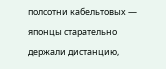полсотни кабельтовых — японцы старательно держали дистанцию,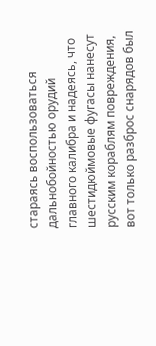стараясь воспользоваться дальнобойностью орудий главного калибра и надеясь, что шестидюймовые фугасы нанесут русским кораблям повреждения, вот только разброс снарядов был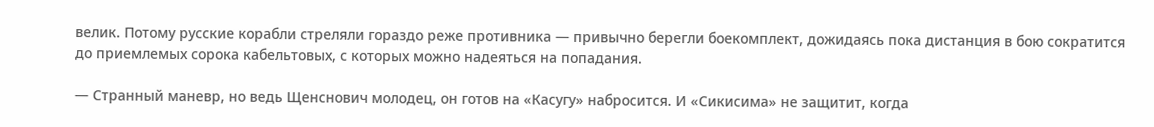велик. Потому русские корабли стреляли гораздо реже противника — привычно берегли боекомплект, дожидаясь пока дистанция в бою сократится до приемлемых сорока кабельтовых, с которых можно надеяться на попадания.

— Странный маневр, но ведь Щенснович молодец, он готов на «Касугу» набросится. И «Сикисима» не защитит, когда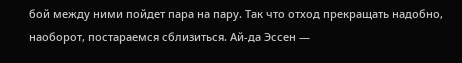бой между ними пойдет пара на пару. Так что отход прекращать надобно, наоборот, постараемся сблизиться. Ай-да Эссен —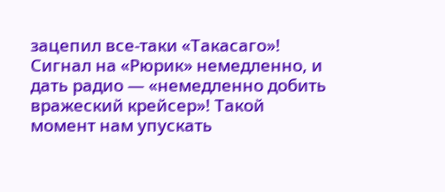зацепил все-таки «Такасаго»! Сигнал на «Рюрик» немедленно, и дать радио — «немедленно добить вражеский крейсер»! Такой момент нам упускать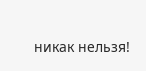никак нельзя!